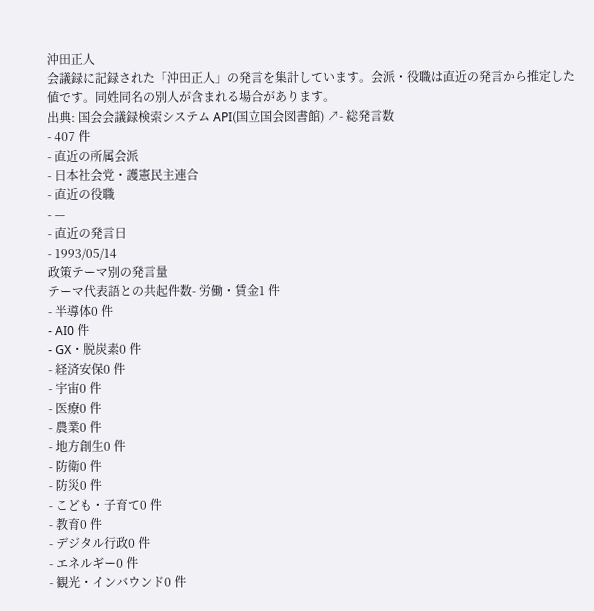沖田正人
会議録に記録された「沖田正人」の発言を集計しています。会派・役職は直近の発言から推定した値です。同姓同名の別人が含まれる場合があります。
出典: 国会会議録検索システム API(国立国会図書館) ↗- 総発言数
- 407 件
- 直近の所属会派
- 日本社会党・護憲民主連合
- 直近の役職
- —
- 直近の発言日
- 1993/05/14
政策テーマ別の発言量
テーマ代表語との共起件数- 労働・賃金1 件
- 半導体0 件
- AI0 件
- GX・脱炭素0 件
- 経済安保0 件
- 宇宙0 件
- 医療0 件
- 農業0 件
- 地方創生0 件
- 防衛0 件
- 防災0 件
- こども・子育て0 件
- 教育0 件
- デジタル行政0 件
- エネルギー0 件
- 観光・インバウンド0 件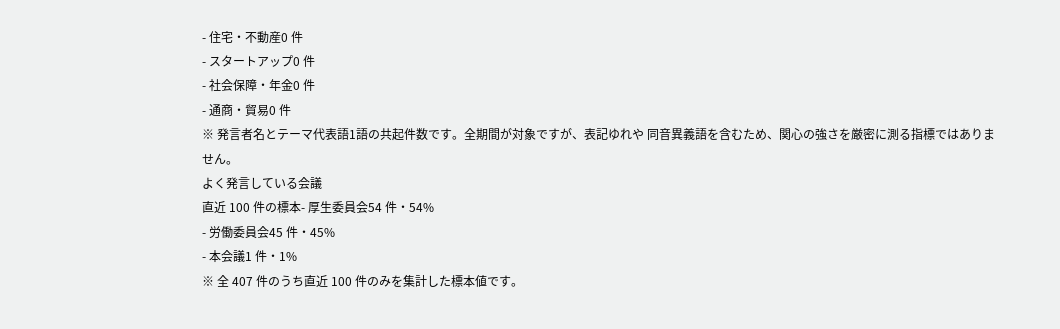- 住宅・不動産0 件
- スタートアップ0 件
- 社会保障・年金0 件
- 通商・貿易0 件
※ 発言者名とテーマ代表語1語の共起件数です。全期間が対象ですが、表記ゆれや 同音異義語を含むため、関心の強さを厳密に測る指標ではありません。
よく発言している会議
直近 100 件の標本- 厚生委員会54 件・54%
- 労働委員会45 件・45%
- 本会議1 件・1%
※ 全 407 件のうち直近 100 件のみを集計した標本値です。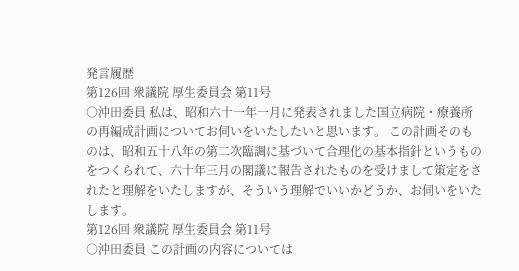発言履歴
第126回 衆議院 厚生委員会 第11号
○沖田委員 私は、昭和六十一年一月に発表されました国立病院・療養所の再編成計画についてお伺いをいたしたいと思います。 この計画そのものは、昭和五十八年の第二次臨調に基づいて合理化の基本指針というものをつくられて、六十年三月の閣議に報告されたものを受けまして策定をされたと理解をいたしますが、そういう理解でいいかどうか、お伺いをいたします。
第126回 衆議院 厚生委員会 第11号
○沖田委員 この計画の内容については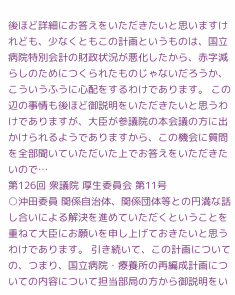後ほど詳細にお答えをいただきたいと思いますけれども、少なくともこの計画というものは、国立病院特別会計の財政状況が悪化したから、赤字減らしのためにつくられたものじゃないだろうか、こういうふうに心配をするわけであります。 この辺の事情も後ほど御説明をいただきたいと思うわけでありますが、大臣が参議院の本会議の方に出かけられるようでありますから、この機会に質問を全部聞いていただいた上でお答えをいただきたいので…
第126回 衆議院 厚生委員会 第11号
○沖田委員 関係自治体、関係団体等との円満な話し合いによる解決を進めていただくということを重ねて大臣にお願いを申し上げておきたいと思うわけであります。 引き続いて、この計画についての、つまり、国立病院・療養所の再編成計画についての内容について担当部局の方から御説明をい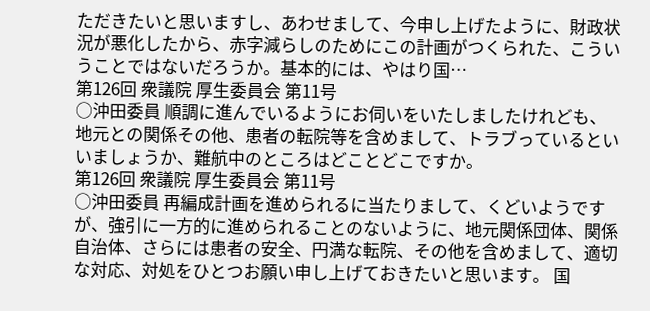ただきたいと思いますし、あわせまして、今申し上げたように、財政状況が悪化したから、赤字減らしのためにこの計画がつくられた、こういうことではないだろうか。基本的には、やはり国…
第126回 衆議院 厚生委員会 第11号
○沖田委員 順調に進んでいるようにお伺いをいたしましたけれども、地元との関係その他、患者の転院等を含めまして、トラブっているといいましょうか、難航中のところはどことどこですか。
第126回 衆議院 厚生委員会 第11号
○沖田委員 再編成計画を進められるに当たりまして、くどいようですが、強引に一方的に進められることのないように、地元関係団体、関係自治体、さらには患者の安全、円満な転院、その他を含めまして、適切な対応、対処をひとつお願い申し上げておきたいと思います。 国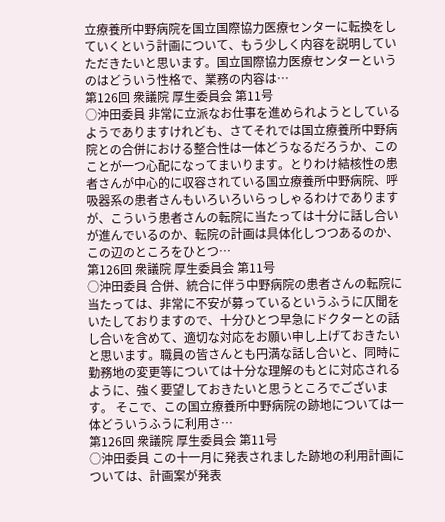立療養所中野病院を国立国際協力医療センターに転換をしていくという計画について、もう少しく内容を説明していただきたいと思います。国立国際協力医療センターというのはどういう性格で、業務の内容は…
第126回 衆議院 厚生委員会 第11号
○沖田委員 非常に立派なお仕事を進められようとしているようでありますけれども、さてそれでは国立療養所中野病院との合併における整合性は一体どうなるだろうか、このことが一つ心配になってまいります。とりわけ結核性の患者さんが中心的に収容されている国立療養所中野病院、呼吸器系の患者さんもいろいろいらっしゃるわけでありますが、こういう患者さんの転院に当たっては十分に話し合いが進んでいるのか、転院の計画は具体化しつつあるのか、この辺のところをひとつ…
第126回 衆議院 厚生委員会 第11号
○沖田委員 合併、統合に伴う中野病院の患者さんの転院に当たっては、非常に不安が募っているというふうに仄聞をいたしておりますので、十分ひとつ早急にドクターとの話し合いを含めて、適切な対応をお願い申し上げておきたいと思います。職員の皆さんとも円満な話し合いと、同時に勤務地の変更等については十分な理解のもとに対応されるように、強く要望しておきたいと思うところでございます。 そこで、この国立療養所中野病院の跡地については一体どういうふうに利用さ…
第126回 衆議院 厚生委員会 第11号
○沖田委員 この十一月に発表されました跡地の利用計画については、計画案が発表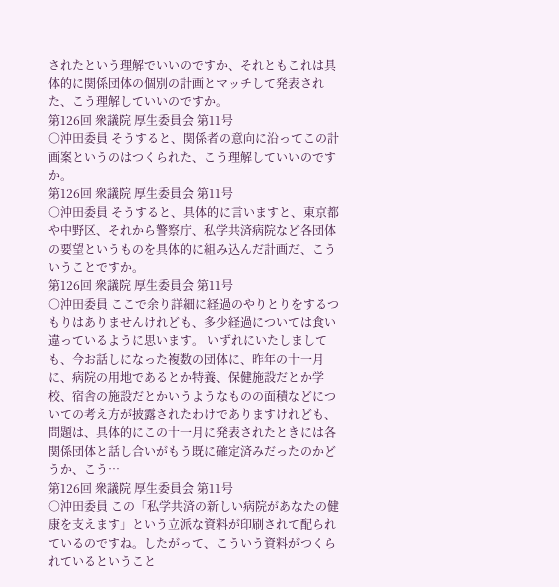されたという理解でいいのですか、それともこれは具体的に関係団体の個別の計画とマッチして発表された、こう理解していいのですか。
第126回 衆議院 厚生委員会 第11号
○沖田委員 そうすると、関係者の意向に沿ってこの計画案というのはつくられた、こう理解していいのですか。
第126回 衆議院 厚生委員会 第11号
○沖田委員 そうすると、具体的に言いますと、東京都や中野区、それから警察庁、私学共済病院など各団体の要望というものを具体的に組み込んだ計画だ、こういうことですか。
第126回 衆議院 厚生委員会 第11号
○沖田委員 ここで余り詳細に経過のやりとりをするつもりはありませんけれども、多少経過については食い違っているように思います。 いずれにいたしましても、今お話しになった複数の団体に、昨年の十一月に、病院の用地であるとか特養、保健施設だとか学校、宿舎の施設だとかいうようなものの面積などについての考え方が披露されたわけでありますけれども、問題は、具体的にこの十一月に発表されたときには各関係団体と話し合いがもう既に確定済みだったのかどうか、こう…
第126回 衆議院 厚生委員会 第11号
○沖田委員 この「私学共済の新しい病院があなたの健康を支えます」という立派な資料が印刷されて配られているのですね。したがって、こういう資料がつくられているということ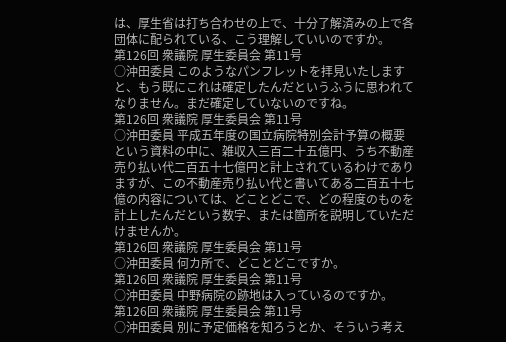は、厚生省は打ち合わせの上で、十分了解済みの上で各団体に配られている、こう理解していいのですか。
第126回 衆議院 厚生委員会 第11号
○沖田委員 このようなパンフレットを拝見いたしますと、もう既にこれは確定したんだというふうに思われてなりません。まだ確定していないのですね。
第126回 衆議院 厚生委員会 第11号
○沖田委員 平成五年度の国立病院特別会計予算の概要という資料の中に、雑収入三百二十五億円、うち不動産売り払い代二百五十七億円と計上されているわけでありますが、この不動産売り払い代と書いてある二百五十七億の内容については、どことどこで、どの程度のものを計上したんだという数字、または箇所を説明していただけませんか。
第126回 衆議院 厚生委員会 第11号
○沖田委員 何カ所で、どことどこですか。
第126回 衆議院 厚生委員会 第11号
○沖田委員 中野病院の跡地は入っているのですか。
第126回 衆議院 厚生委員会 第11号
○沖田委員 別に予定価格を知ろうとか、そういう考え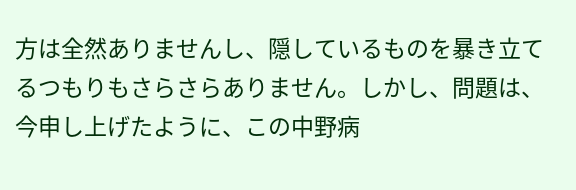方は全然ありませんし、隠しているものを暴き立てるつもりもさらさらありません。しかし、問題は、今申し上げたように、この中野病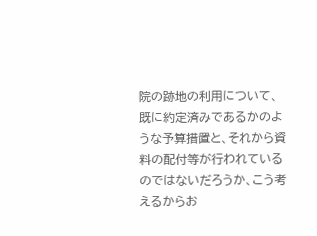院の跡地の利用について、既に約定済みであるかのような予算措置と、それから資料の配付等が行われているのではないだろうか、こう考えるからお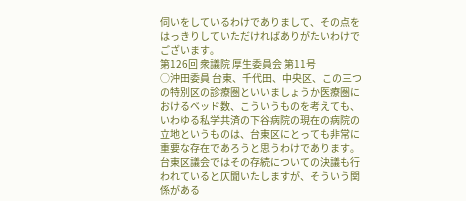伺いをしているわけでありまして、その点をはっきりしていただければありがたいわけでございます。
第126回 衆議院 厚生委員会 第11号
○沖田委員 台東、千代田、中央区、この三つの特別区の診療圏といいましょうか医療圏におけるベッド数、こういうものを考えても、いわゆる私学共済の下谷病院の現在の病院の立地というものは、台東区にとっても非常に重要な存在であろうと思うわけであります。台東区議会ではその存続についての決議も行われていると仄聞いたしますが、そういう関係がある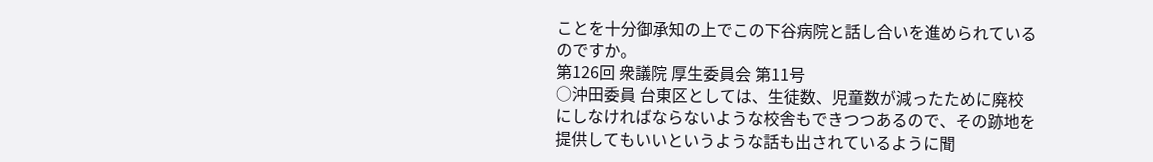ことを十分御承知の上でこの下谷病院と話し合いを進められているのですか。
第126回 衆議院 厚生委員会 第11号
○沖田委員 台東区としては、生徒数、児童数が減ったために廃校にしなければならないような校舎もできつつあるので、その跡地を提供してもいいというような話も出されているように聞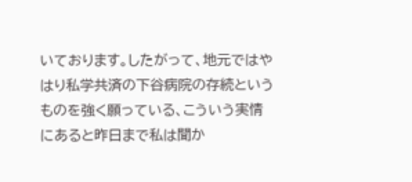いております。したがって、地元ではやはり私学共済の下谷病院の存続というものを強く願っている、こういう実情にあると昨日まで私は聞か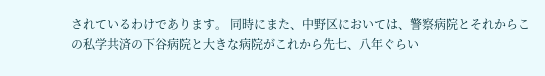されているわけであります。 同時にまた、中野区においては、警察病院とそれからこの私学共済の下谷病院と大きな病院がこれから先七、八年ぐらい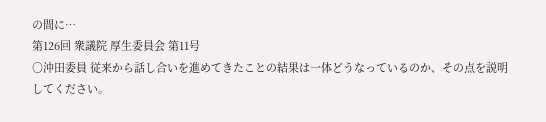の間に…
第126回 衆議院 厚生委員会 第11号
○沖田委員 従来から話し合いを進めてきたことの結果は一体どうなっているのか、その点を説明してください。